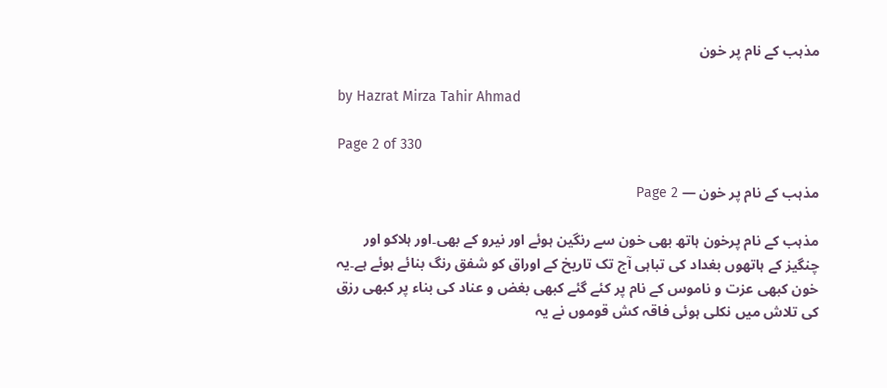مذہب کے نام پر خون

by Hazrat Mirza Tahir Ahmad

Page 2 of 330

مذہب کے نام پر خون — Page 2

مذہب کے نام پرخون ہاتھ بھی خون سے رنگین ہوئے اور نیرو کے بھی۔اور ہلاکو اور چنگیز کے ہاتھوں بغداد کی تباہی آج تک تاریخ کے اوراق کو شفق رنگ بنائے ہوئے ہے۔یہ خون کبھی عزت و ناموس کے نام پر کئے گئے کبھی بغض و عناد کی بناء پر کبھی رزق کی تلاش میں نکلی ہوئی فاقہ کش قوموں نے یہ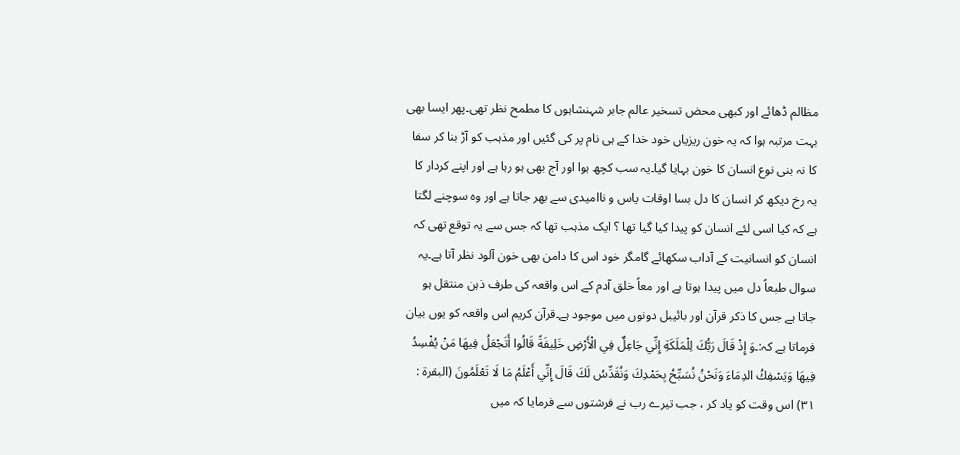مظالم ڈھائے اور کبھی محض تسخیر عالم جابر شہنشاہوں کا مطمح نظر تھی۔پھر ایسا بھی بہت مرتبہ ہوا کہ یہ خون ریزیاں خود خدا کے ہی نام پر کی گئیں اور مذہب کو آڑ بنا کر سفا کا نہ بنی نوع انسان کا خون بہایا گیا۔یہ سب کچھ ہوا اور آج بھی ہو رہا ہے اور اپنے کردار کا یہ رخ دیکھ کر انسان کا دل بسا اوقات یاس و ناامیدی سے بھر جاتا ہے اور وہ سوچنے لگتا ہے کہ کیا اسی لئے انسان کو پیدا کیا گیا تھا ؟ ایک مذہب تھا کہ جس سے یہ توقع تھی کہ انسان کو انسانیت کے آداب سکھائے گامگر خود اس کا دامن بھی خون آلود نظر آتا ہے۔یہ سوال طبعاً دل میں پیدا ہوتا ہے اور معاً خلق آدم کے اس واقعہ کی طرف ذہن منتقل ہو جاتا ہے جس کا ذکر قرآن اور بائیبل دونوں میں موجود ہے۔قرآن کریم اس واقعہ کو یوں بیان فرماتا ہے کہ:۔وَ إِذْ قَالَ رَبُّكَ لِلْمَلَكَةِ إِنِّي جَاعِلٌ فِي الْأَرْضِ خَلِيفَةً قَالُوا أَتَجْعَلُ فِيهَا مَنْ يُفْسِدُ فِيهَا وَيَسْفِكُ الدِمَاءَ وَنَحْنُ نُسَبِّحُ بِحَمْدِكَ وَنُقَدِّسُ لَكَ قَالَ إِنِّي أَعْلَمُ مَا لَا تَعْلَمُونَ (البقرة : ۳۱) اس وقت کو یاد کر ، جب تیرے رب نے فرشتوں سے فرمایا کہ میں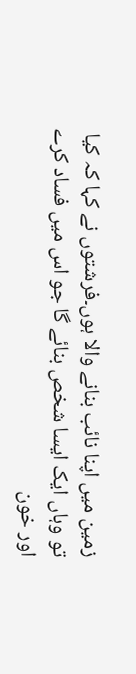زمین میں اپنا نائب بنانے والا ہوں۔فرشتوں نے کہا کہ کیا تو وہاں ایک ایسا شخص بنائے گا جو اس میں فساد کرے اور خون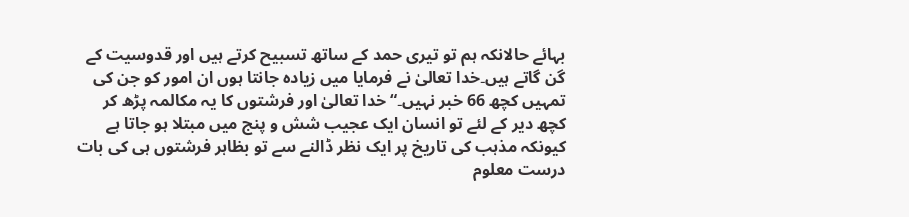بہائے حالانکہ ہم تو تیری حمد کے ساتھ تسبیح کرتے ہیں اور قدوسیت کے گن گاتے ہیں۔خدا تعالیٰ نے فرمایا میں زیادہ جانتا ہوں ان امور کو جن کی تمہیں کچھ 66 خبر نہیں۔“ خدا تعالیٰ اور فرشتوں کا یہ مکالمہ پڑھ کر کچھ دیر کے لئے تو انسان ایک عجیب شش و پنج میں مبتلا ہو جاتا ہے کیونکہ مذہب کی تاریخ پر ایک نظر ڈالنے سے تو بظاہر فرشتوں ہی کی بات درست معلوم